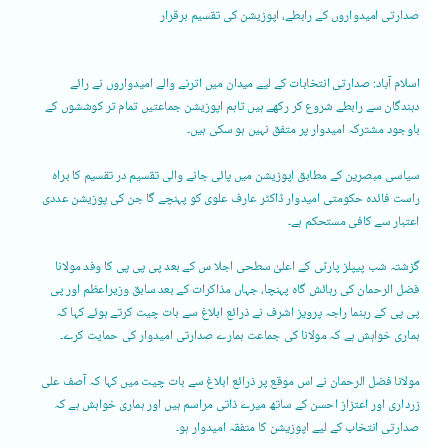صدارتی امیدواروں کے رابطے، اپوزیشن کی تقسیم برقرار


اسلام آباد: صدارتی انتخابات کے لیے میدان میں اترنے والے امیدواروں نے رائے دہندگان سے رابطے شروع کر رکھے ہیں تاہم اپوزیشن جماعتیں تمام تر کوششوں کے باوجود مشترکہ امیدوار پر متفق نہیں ہو سکی ہیں۔

سیاسی مبصرین کے مطابق اپوزیشن میں پائی جانے والی تقسیم در تقسیم کا براہ راست فائدہ حکومتی امیدوار ڈاکٹر عارف علوی کو پہنچے گا جن کی پوزیشن عددی اعتبار سے کافی مستحکم ہے۔

گزشتہ شب پیپلز پارٹی کے اعلیٰ سطحی اجلا س کے بعد پی پی پی کا وفد مولانا فضل الرحمان کی رہائش گاہ پہنچا، جہاں مذاکرات کے بعد سابق وزیراعظم اور پی پی پی کے رہنما راجہ پرویز اشرف نے ذرائع ابلاغ سے بات چیت کرتے ہوئے کہا کہ ہماری خواہش ہے کہ مولانا کی جماعت ہمارے صدارتی امیدوار کی حمایت کرے۔

مولانا فضل الرحمان نے اس موقع پر ذرائع ابلاغ سے بات چیت میں کہا کہ آصف علی زرداری اور اعتزاز احسن کے ساتھ میرے ذاتی مراسم ہیں اور ہماری خواہش ہے کہ صدارتی انتخاب کے لیے اپوزیشن کا متفقہ امیدوار ہو۔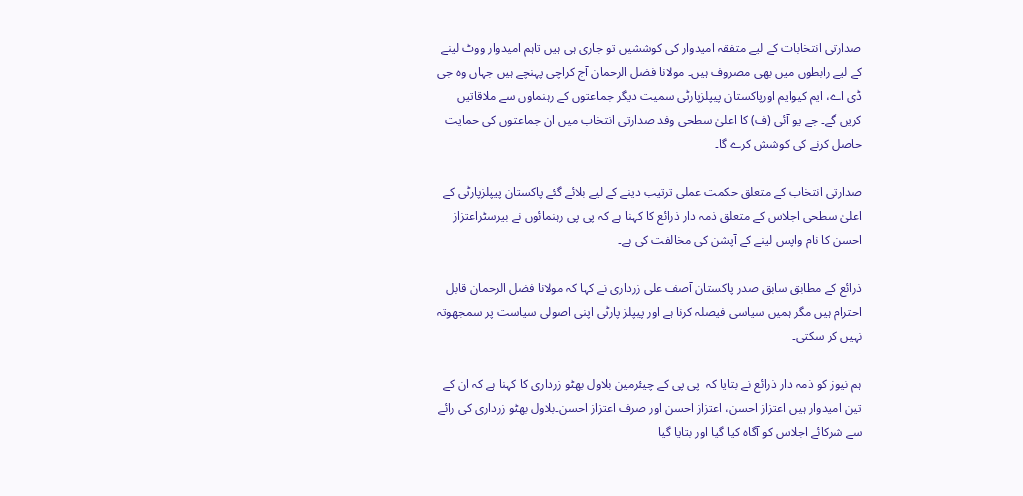صدارتی انتخابات کے لیے متفقہ امیدوار کی کوششیں تو جاری ہی ہیں تاہم امیدوار ووٹ لینے کے لیے رابطوں میں بھی مصروف ہیں۔ مولانا فضل الرحمان آج کراچی پہنچے ہیں جہاں وہ جی ڈی اے، ایم کیوایم اورپاکستان پیپلزپارٹی سمیت دیگر جماعتوں کے رہنماوں سے ملاقاتیں کریں گے۔ جے یو آئی (ف) کا اعلیٰ سطحی وفد صدارتی انتخاب میں ان جماعتوں کی حمایت حاصل کرنے کی کوشش کرے گا۔

صدارتی انتخاب کے متعلق حکمت عملی ترتیب دینے کے لیے بلائے گئے پاکستان پیپلزپارٹی کے اعلیٰ سطحی اجلاس کے متعلق ذمہ دار ذرائع کا کہنا ہے کہ پی پی رہنمائوں نے بیرسٹراعتزاز احسن کا نام واپس لینے کے آپشن کی مخالفت کی ہے۔

ذرائع کے مطابق سابق صدر پاکستان آصف علی زرداری نے کہا کہ مولانا فضل الرحمان قابل احترام ہیں مگر ہمیں سیاسی فیصلہ کرنا ہے اور پیپلز پارٹی اپنی اصولی سیاست پر سمجھوتہ نہیں کر سکتی۔

ہم نیوز کو ذمہ دار ذرائع نے بتایا کہ  پی پی کے چیئرمین بلاول بھٹو زرداری کا کہنا ہے کہ ان کے تین امیدوار ہیں اعتزاز احسن، اعتزاز احسن اور صرف اعتزاز احسن۔بلاول بھٹو زرداری کی رائے سے شرکائے اجلاس کو آگاہ کیا گیا اور بتایا گیا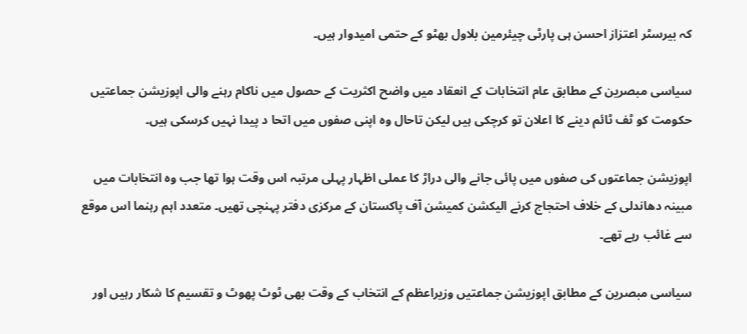کہ بیرسٹر اعتزاز احسن ہی پارٹی چیئرمین بلاول بھٹو کے حتمی امیدوار ہیں۔

سیاسی مبصرین کے مطابق عام انتخابات کے انعقاد میں واضح اکثریت کے حصول میں ناکام رہنے والی اپوزیشن جماعتیں حکومت کو ٹف ٹائم دینے کا اعلان تو کرچکی ہیں لیکن تاحال وہ اپنی صفوں میں اتحا د پیدا نہیں کرسکی ہیں۔

اپوزیشن جماعتوں کی صفوں میں پائی جانے والی دراڑ کا عملی اظہار پہلی مرتبہ اس وقت ہوا تھا جب وہ انتخابات میں مبینہ دھاندلی کے خلاف احتجاج کرنے الیکشن کمیشن آف پاکستان کے مرکزی دفتر پہنچی تھیں۔ متعدد اہم رہنما اس موقع سے غائب رہے تھے۔

سیاسی مبصرین کے مطابق اپوزیشن جماعتیں وزیراعظم کے انتخاب کے وقت بھی ٹوٹ پھوٹ و تقسیم کا شکار رہیں اور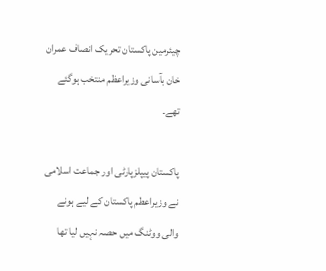چیئرمین پاکستان تحریک انصاف عمران خان بآسانی وزیراعظم منتخب ہوگئے تھے۔

پاکستان پیپلزپارٹی اور جماعت اسلامی نے وزیراعطم پاکستان کے لیے ہونے والی ووٹنگ میں حصہ نہیں لیا تھا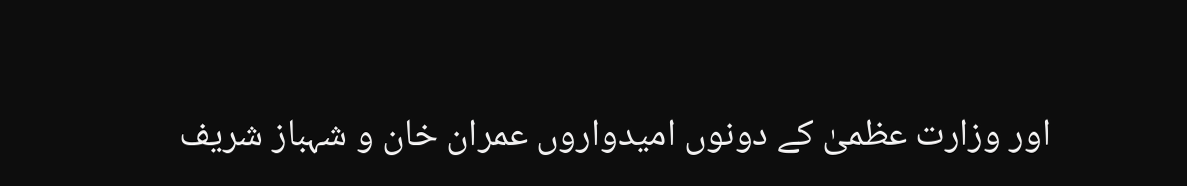اور وزارت عظمیٰ کے دونوں امیدواروں عمران خان و شہباز شریف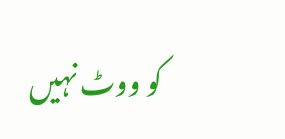کو ووٹ نہیں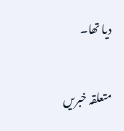دیا تھا۔


متعلقہ خبریں